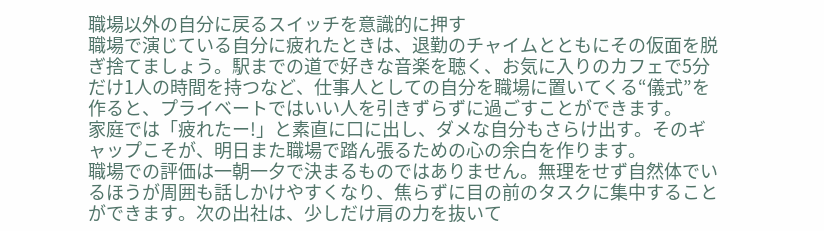職場以外の自分に戻るスイッチを意識的に押す
職場で演じている自分に疲れたときは、退勤のチャイムとともにその仮面を脱ぎ捨てましょう。駅までの道で好きな音楽を聴く、お気に入りのカフェで5分だけ1人の時間を持つなど、仕事人としての自分を職場に置いてくる“儀式”を作ると、プライベートではいい人を引きずらずに過ごすことができます。
家庭では「疲れたー!」と素直に口に出し、ダメな自分もさらけ出す。そのギャップこそが、明日また職場で踏ん張るための心の余白を作ります。
職場での評価は一朝一夕で決まるものではありません。無理をせず自然体でいるほうが周囲も話しかけやすくなり、焦らずに目の前のタスクに集中することができます。次の出社は、少しだけ肩の力を抜いて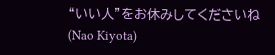“いい人”をお休みしてくださいね
(Nao Kiyota)